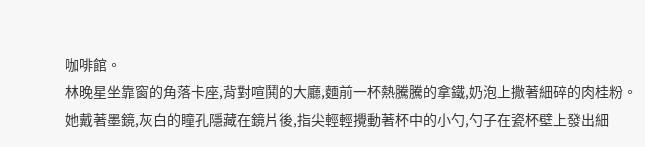咖啡館。
林晚星坐靠窗的角落卡座,背對喧鬨的大廳,麵前一杯熱騰騰的拿鐵,奶泡上撒著細碎的肉桂粉。
她戴著墨鏡,灰白的瞳孔隱藏在鏡片後,指尖輕輕攪動著杯中的小勺,勺子在瓷杯壁上發出細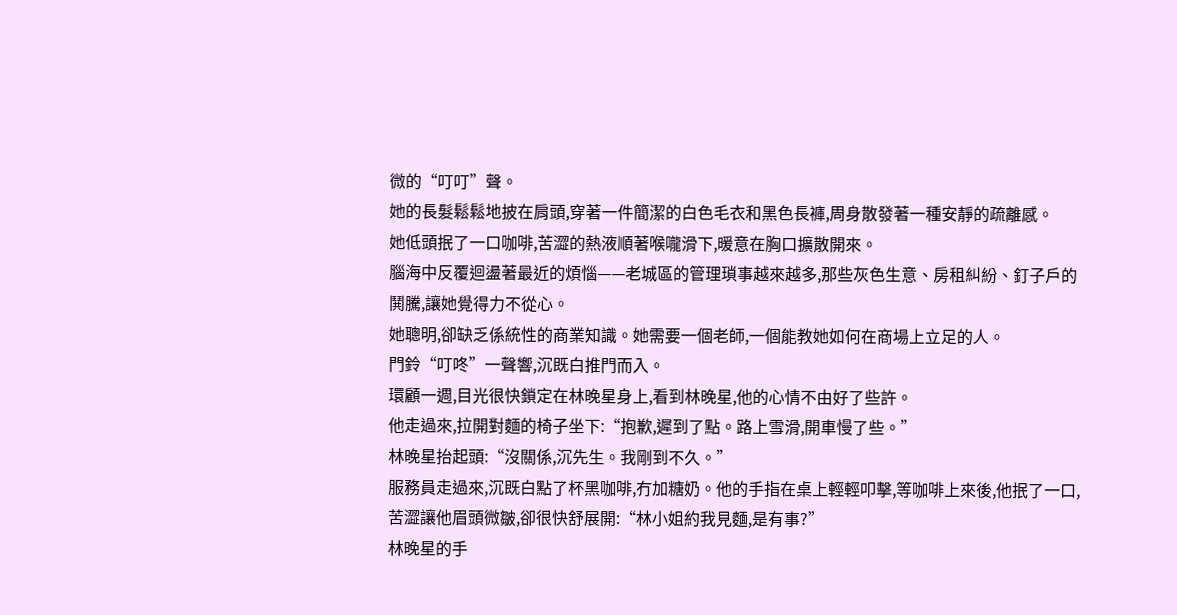微的“叮叮”聲。
她的長髮鬆鬆地披在肩頭,穿著一件簡潔的白色毛衣和黑色長褲,周身散發著一種安靜的疏離感。
她低頭抿了一口咖啡,苦澀的熱液順著喉嚨滑下,暖意在胸口擴散開來。
腦海中反覆迴盪著最近的煩惱——老城區的管理瑣事越來越多,那些灰色生意、房租糾紛、釘子戶的鬨騰,讓她覺得力不從心。
她聰明,卻缺乏係統性的商業知識。她需要一個老師,一個能教她如何在商場上立足的人。
門鈴“叮咚”一聲響,沉既白推門而入。
環顧一週,目光很快鎖定在林晚星身上,看到林晚星,他的心情不由好了些許。
他走過來,拉開對麵的椅子坐下:“抱歉,遲到了點。路上雪滑,開車慢了些。”
林晚星抬起頭:“沒關係,沉先生。我剛到不久。”
服務員走過來,沉既白點了杯黑咖啡,冇加糖奶。他的手指在桌上輕輕叩擊,等咖啡上來後,他抿了一口,苦澀讓他眉頭微皺,卻很快舒展開:“林小姐約我見麵,是有事?”
林晚星的手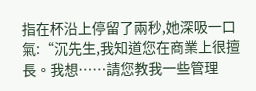指在杯沿上停留了兩秒,她深吸一口氣:“沉先生,我知道您在商業上很擅長。我想……請您教我一些管理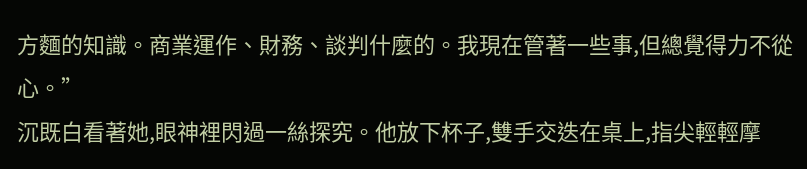方麵的知識。商業運作、財務、談判什麼的。我現在管著一些事,但總覺得力不從心。”
沉既白看著她,眼神裡閃過一絲探究。他放下杯子,雙手交迭在桌上,指尖輕輕摩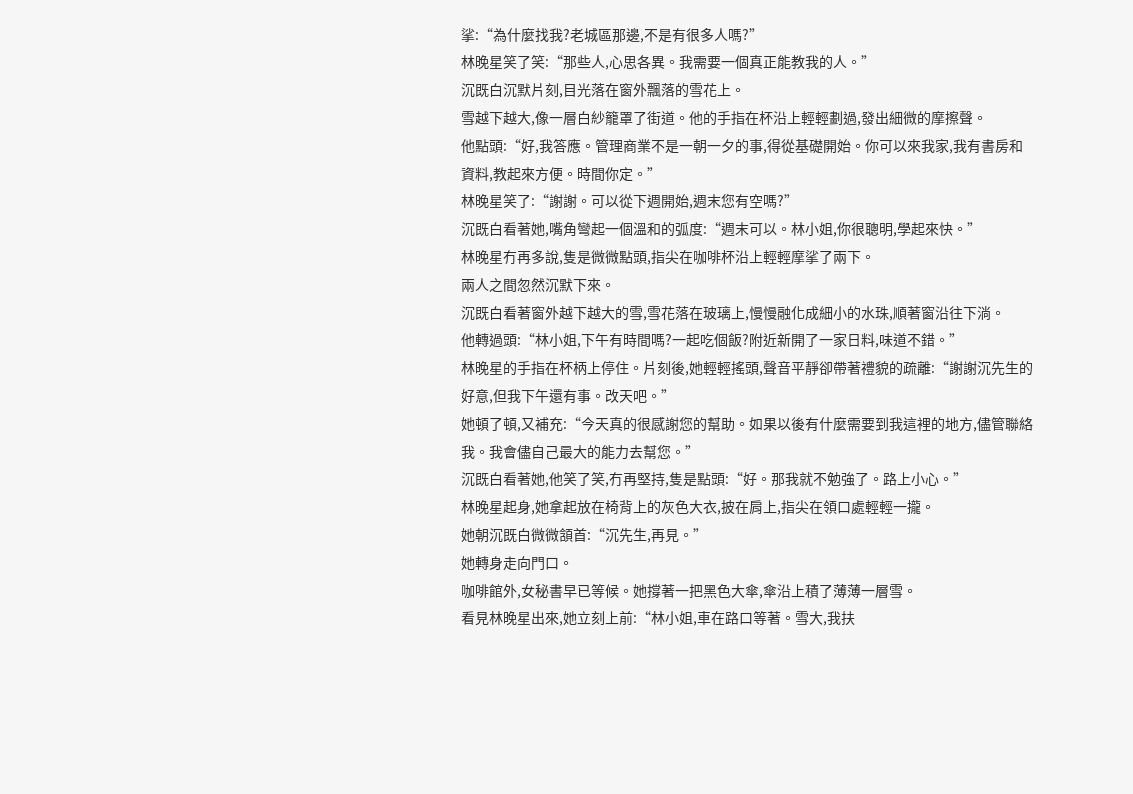挲:“為什麼找我?老城區那邊,不是有很多人嗎?”
林晚星笑了笑:“那些人,心思各異。我需要一個真正能教我的人。”
沉既白沉默片刻,目光落在窗外飄落的雪花上。
雪越下越大,像一層白紗籠罩了街道。他的手指在杯沿上輕輕劃過,發出細微的摩擦聲。
他點頭:“好,我答應。管理商業不是一朝一夕的事,得從基礎開始。你可以來我家,我有書房和資料,教起來方便。時間你定。”
林晚星笑了:“謝謝。可以從下週開始,週末您有空嗎?”
沉既白看著她,嘴角彎起一個溫和的弧度:“週末可以。林小姐,你很聰明,學起來快。”
林晚星冇再多說,隻是微微點頭,指尖在咖啡杯沿上輕輕摩挲了兩下。
兩人之間忽然沉默下來。
沉既白看著窗外越下越大的雪,雪花落在玻璃上,慢慢融化成細小的水珠,順著窗沿往下淌。
他轉過頭:“林小姐,下午有時間嗎?一起吃個飯?附近新開了一家日料,味道不錯。”
林晚星的手指在杯柄上停住。片刻後,她輕輕搖頭,聲音平靜卻帶著禮貌的疏離:“謝謝沉先生的好意,但我下午還有事。改天吧。”
她頓了頓,又補充:“今天真的很感謝您的幫助。如果以後有什麼需要到我這裡的地方,儘管聯絡我。我會儘自己最大的能力去幫您。”
沉既白看著她,他笑了笑,冇再堅持,隻是點頭:“好。那我就不勉強了。路上小心。”
林晚星起身,她拿起放在椅背上的灰色大衣,披在肩上,指尖在領口處輕輕一攏。
她朝沉既白微微頷首:“沉先生,再見。”
她轉身走向門口。
咖啡館外,女秘書早已等候。她撐著一把黑色大傘,傘沿上積了薄薄一層雪。
看見林晚星出來,她立刻上前:“林小姐,車在路口等著。雪大,我扶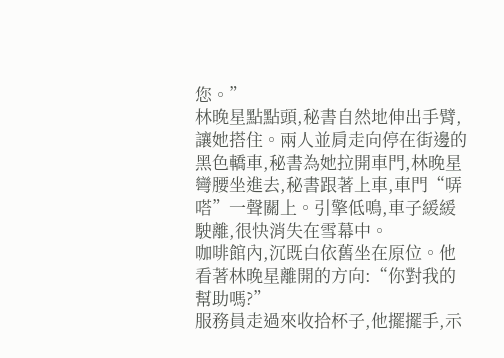您。”
林晚星點點頭,秘書自然地伸出手臂,讓她搭住。兩人並肩走向停在街邊的黑色轎車,秘書為她拉開車門,林晚星彎腰坐進去,秘書跟著上車,車門“哢嗒”一聲關上。引擎低鳴,車子緩緩駛離,很快消失在雪幕中。
咖啡館內,沉既白依舊坐在原位。他看著林晚星離開的方向:“你對我的幫助嗎?”
服務員走過來收拾杯子,他擺擺手,示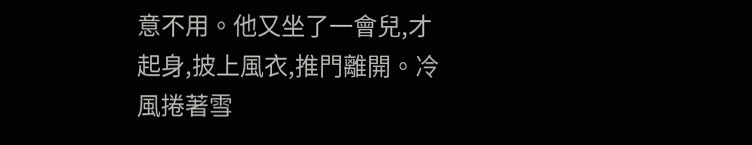意不用。他又坐了一會兒,才起身,披上風衣,推門離開。冷風捲著雪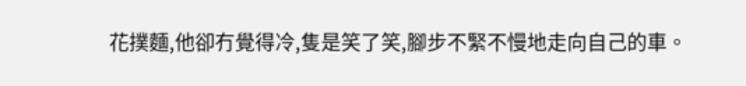花撲麵,他卻冇覺得冷,隻是笑了笑,腳步不緊不慢地走向自己的車。